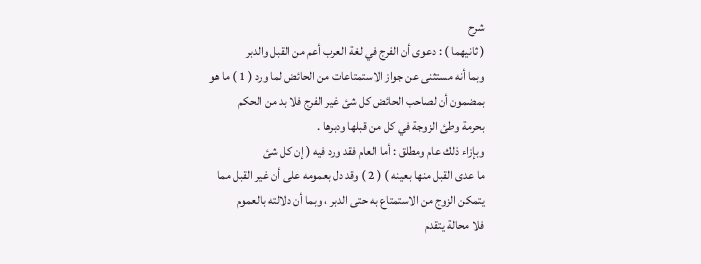شرح
( ثانيهما ) : دعوى أن الفرج في لغة العرب أعم من القبل والدبر
وبما أنه مستثنى عن جواز الاستمتاعات من الحائض لما ورد ( 1 ) ما هو
بمضمون أن لصاحب الحائض كل شئ غير الفرج فلا بد من الحكم
بحرمة وطئ الزوجة في كل من قبلها ودبرها .
وبإزاء ذلك عام ومطلق : أما العام فقد ورد فيه ( إن كل شئ
ما عدى القبل منها بعينه ) ( 2 ) وقد دل بعمومه على أن غير القبل مما
يتمكن الزوج من الاستمتاع به حتى الدبر ، وبما أن دلالته بالعموم
فلا محالة يتقدم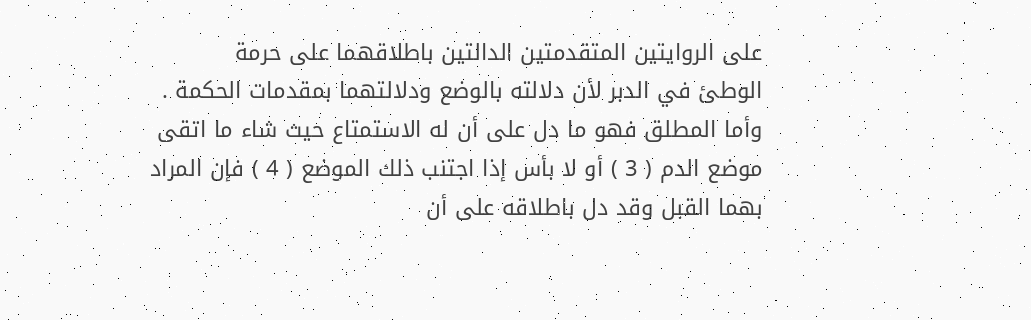على الروايتين المتقدمتين الدالتين باطلاقهما على حرمة
الوطئ في الدبر لأن دلالته بالوضع ودلالتهما بمقدمات الحكمة .
وأما المطلق فهو ما دل على أن له الاستمتاع حيث شاء ما اتقى
موضع الدم ( 3 ) أو لا بأس إذا اجتنب ذلك الموضع ( 4 ) فإن المراد
بهما القبل وقد دل باطلاقه على أن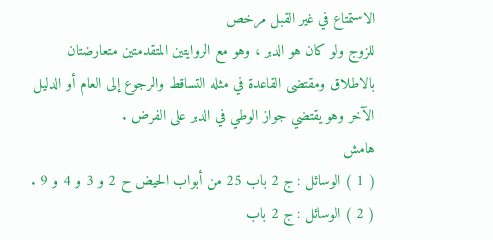الاستمتاع في غير القبل مرخص
للزوج ولو كان هو الدبر ، وهو مع الروايتين المتقدمتين متعارضتان
بالاطلاق ومقتضى القاعدة في مثله التساقط والرجوع إلى العام أو الدليل
الآخر وهو يقتضي جواز الوطي في الدبر على الفرض .
هامش
( 1 ) الوسائل : ج 2 باب 25 من أبواب الحيض ح 2 و 3 و 4 و 9 .
( 2 ) الوسائل : ج 2 باب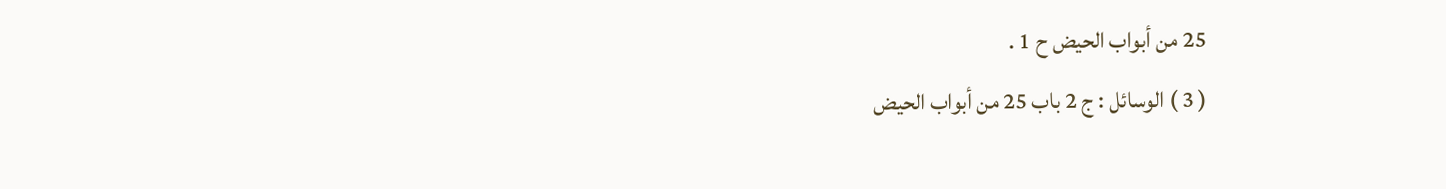25 من أبواب الحيض ح 1 .
( 3 ) الوسائل : ج 2 باب 25 من أبواب الحيض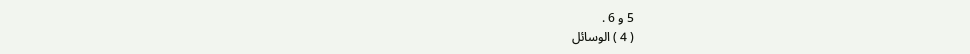5 و 6 .
( 4 ) الوسائل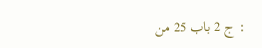: ج 2 باب 25 من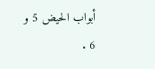أبواب الحيض 5 و 6 .